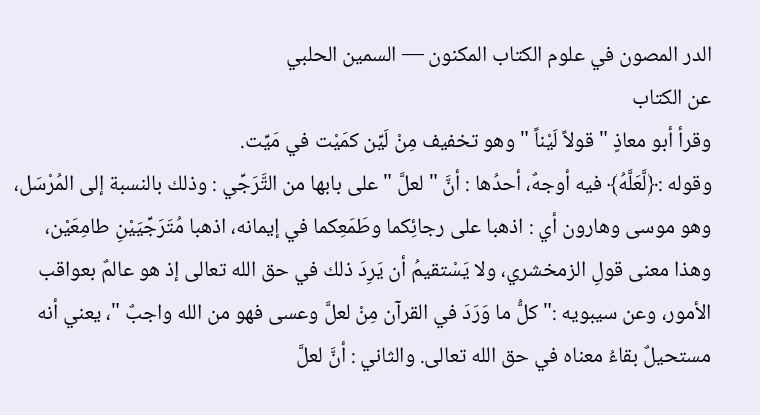الدر المصون في علوم الكتاب المكنون — السمين الحلبي
عن الكتاب
وقرأ أبو معاذٍ " قولاً لَيْناً " وهو تخفيف مِنْ لَيِّن كمَيْت في مَيِّت.
وقوله :﴿لَّعَلَّهُ﴾ فيه أوجهٌ، أحدُها : أنَّ " لعلَّ " على بابها من التَّرَجِّي : وذلك بالنسبة إلى المُرْسَل، وهو موسى وهارون أي : اذهبا على رجائِكما وطَمَعِكما في إيمانه، اذهبا مُتَرَجِّيَيْنِ طامِعَيْن، وهذا معنى قولِ الزمخشري، ولا يَسْتقيمُ أن يَرِدَ ذلك في حق الله تعالى إذ هو عالمٌ بعواقب الأمور، وعن سيبويه :" كلُّ ما وَرَدَ في القرآن مِنْ لعلَّ وعسى فهو من الله واجبٌ "، يعني أنه مستحيلٌ بقاءُ معناه في حق الله تعالى. والثاني : أنَّ لعلَّ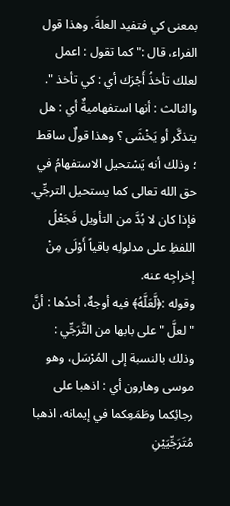بمعنى كي فتفيد العلةَ. وهذا قول الفراء، قال :" كما تقول : اعمل لعلك تأخذُ أَجْرَك أي : كي تأخذ ". والثالث : أنها استفهاميةٌ أي : هل يتذكَّر أو يَخْشَى ؟ وهذا قولٌ ساقط ؛ وذلك أنه يَسْتحيل الاستفهامُ في حق الله تعالى كما يستحيل الترجِّي. فإذا كان لا بُدَّ من التأويل فَجَعْلُ اللفظِ على مدلولِه باقياً أَوْلَى مِنْ إخراجِه عنه.
وقوله :﴿لَّعَلَّهُ﴾ فيه أوجهٌ، أحدُها : أنَّ " لعلَّ " على بابها من التَّرَجِّي : وذلك بالنسبة إلى المُرْسَل، وهو موسى وهارون أي : اذهبا على رجائِكما وطَمَعِكما في إيمانه، اذهبا مُتَرَجِّيَيْنِ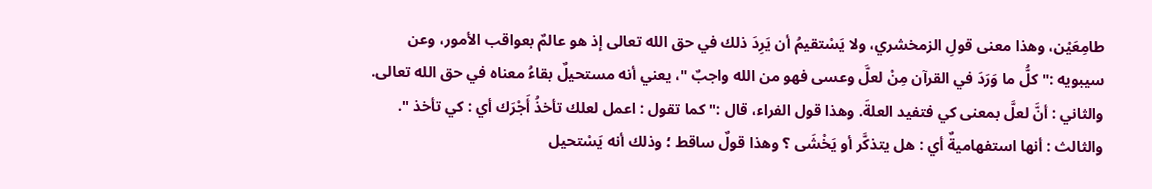طامِعَيْن، وهذا معنى قولِ الزمخشري، ولا يَسْتقيمُ أن يَرِدَ ذلك في حق الله تعالى إذ هو عالمٌ بعواقب الأمور، وعن سيبويه :" كلُّ ما وَرَدَ في القرآن مِنْ لعلَّ وعسى فهو من الله واجبٌ "، يعني أنه مستحيلٌ بقاءُ معناه في حق الله تعالى. والثاني : أنَّ لعلَّ بمعنى كي فتفيد العلةَ. وهذا قول الفراء، قال :" كما تقول : اعمل لعلك تأخذُ أَجْرَك أي : كي تأخذ ". والثالث : أنها استفهاميةٌ أي : هل يتذكَّر أو يَخْشَى ؟ وهذا قولٌ ساقط ؛ وذلك أنه يَسْتحيل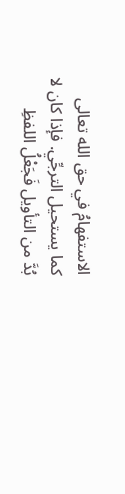الاستفهامُ في حق الله تعالى كما يستحيل الترجِّي. فإذا كان لا بُدَّ من التأويل فَجَعْلُ اللفظِ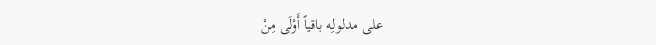على مدلولِه باقياً أَوْلَى مِنْ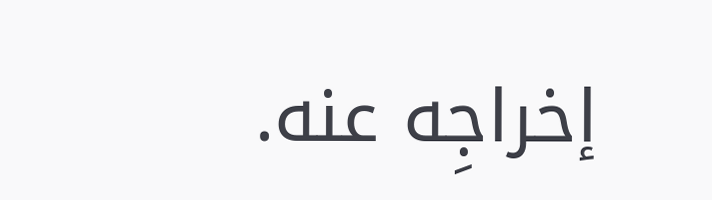إخراجِه عنه.